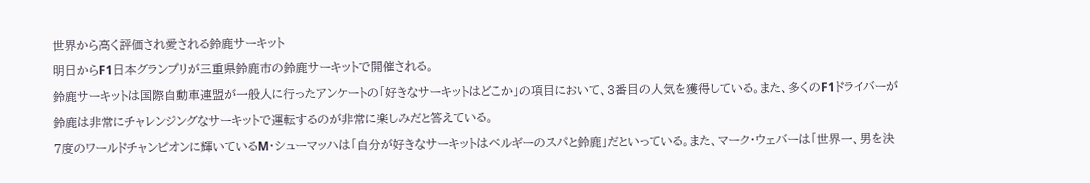世界から高く評価され愛される鈴鹿サーキット
明日からF1日本グランプリが三重県鈴鹿市の鈴鹿サーキットで開催される。
鈴鹿サーキットは国際自動車連盟が一般人に行ったアンケートの「好きなサーキットはどこか」の項目において、3番目の人気を獲得している。また、多くのF1ドライバーが鈴鹿は非常にチャレンジングなサーキットで運転するのが非常に楽しみだと答えている。
7度のワールドチャンピオンに輝いているM・シューマッハは「自分が好きなサーキットはベルギーのスパと鈴鹿」だといっている。また、マーク・ウェバーは「世界一、男を決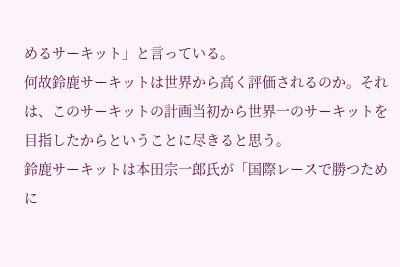めるサーキット」と言っている。
何故鈴鹿サーキットは世界から高く評価されるのか。それは、このサーキットの計画当初から世界一のサーキットを目指したからということに尽きると思う。
鈴鹿サーキットは本田宗一郎氏が「国際レースで勝つために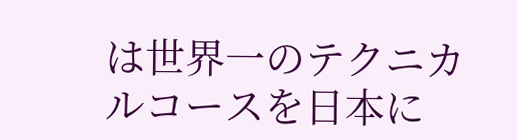は世界一のテクニカルコースを日本に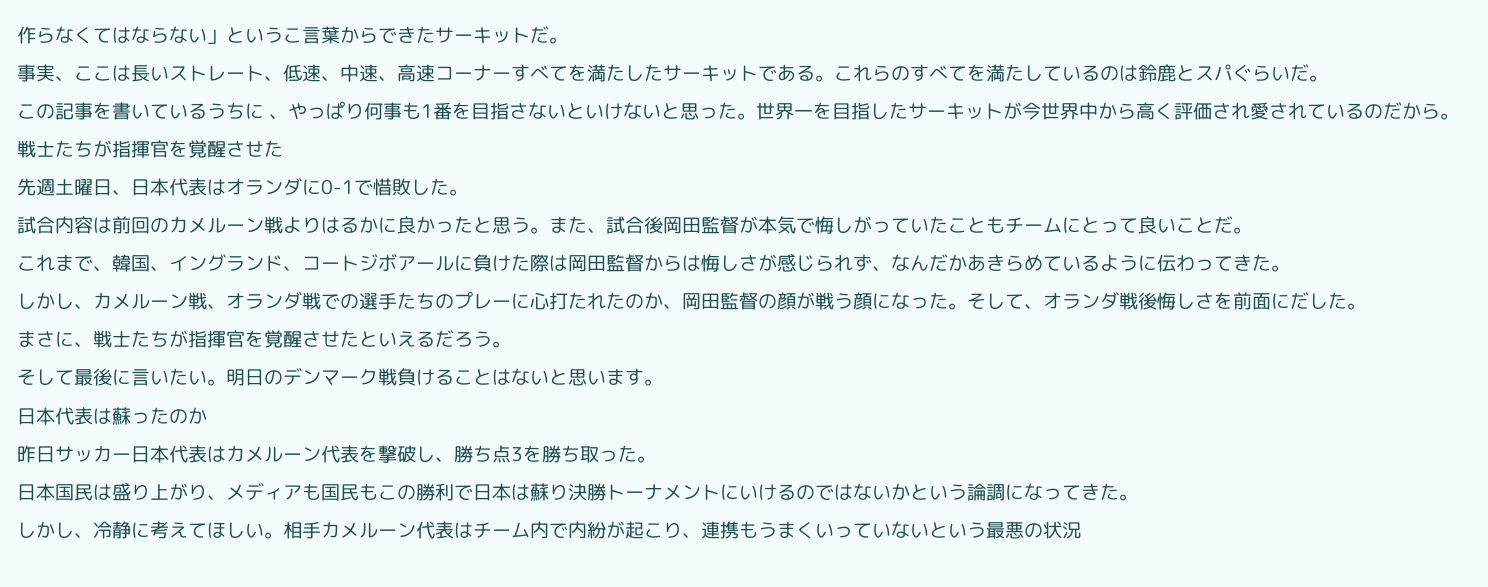作らなくてはならない」というこ言葉からできたサーキットだ。
事実、ここは長いストレート、低速、中速、高速コーナーすべてを満たしたサーキットである。これらのすべてを満たしているのは鈴鹿とスパぐらいだ。
この記事を書いているうちに 、やっぱり何事も1番を目指さないといけないと思った。世界一を目指したサーキットが今世界中から高く評価され愛されているのだから。
戦士たちが指揮官を覚醒させた
先週土曜日、日本代表はオランダに0-1で惜敗した。
試合内容は前回のカメルーン戦よりはるかに良かったと思う。また、試合後岡田監督が本気で悔しがっていたこともチームにとって良いことだ。
これまで、韓国、イングランド、コートジボアールに負けた際は岡田監督からは悔しさが感じられず、なんだかあきらめているように伝わってきた。
しかし、カメルーン戦、オランダ戦での選手たちのプレーに心打たれたのか、岡田監督の顔が戦う顔になった。そして、オランダ戦後悔しさを前面にだした。
まさに、戦士たちが指揮官を覚醒させたといえるだろう。
そして最後に言いたい。明日のデンマーク戦負けることはないと思います。
日本代表は蘇ったのか
昨日サッカー日本代表はカメルーン代表を撃破し、勝ち点3を勝ち取った。
日本国民は盛り上がり、メディアも国民もこの勝利で日本は蘇り決勝トーナメントにいけるのではないかという論調になってきた。
しかし、冷静に考えてほしい。相手カメルーン代表はチーム内で内紛が起こり、連携もうまくいっていないという最悪の状況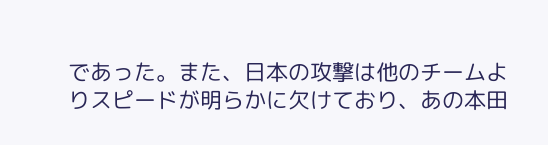であった。また、日本の攻撃は他のチームよりスピードが明らかに欠けており、あの本田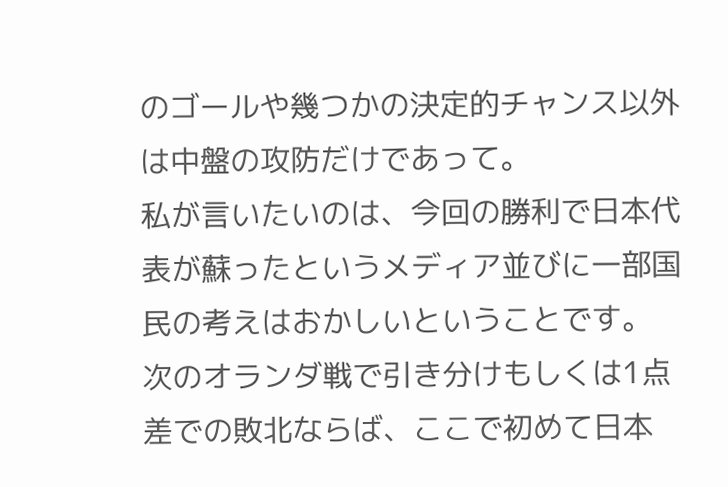のゴールや幾つかの決定的チャンス以外は中盤の攻防だけであって。
私が言いたいのは、今回の勝利で日本代表が蘇ったというメディア並びに一部国民の考えはおかしいということです。
次のオランダ戦で引き分けもしくは1点差での敗北ならば、ここで初めて日本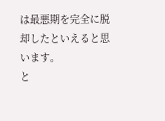は最悪期を完全に脱却したといえると思います。
と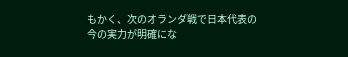もかく、次のオランダ戦で日本代表の今の実力が明確にな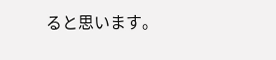ると思います。